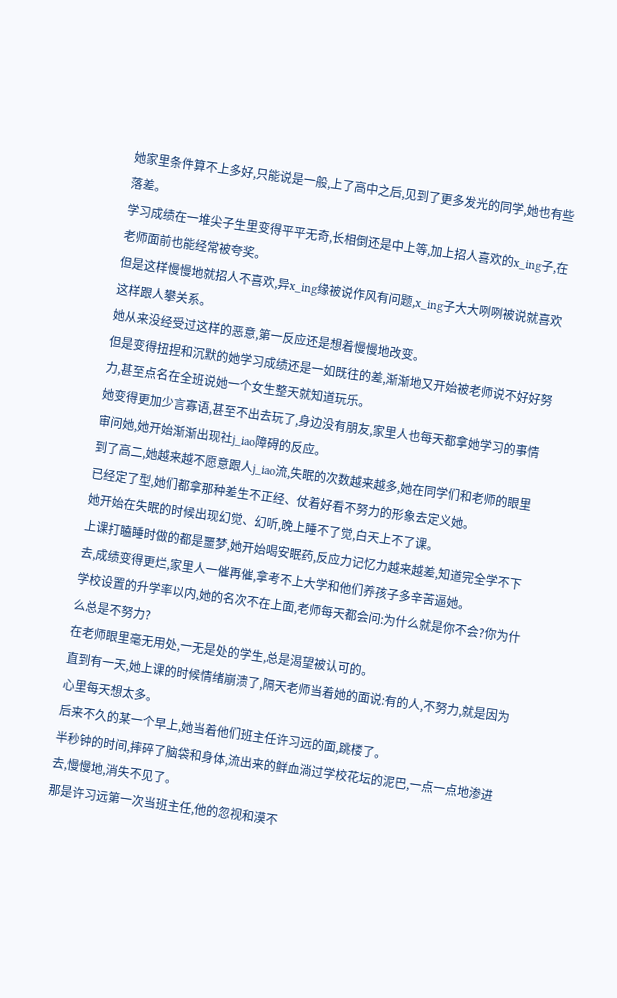她家里条件算不上多好,只能说是一般,上了高中之后,见到了更多发光的同学,她也有些落差。
学习成绩在一堆尖子生里变得平平无奇,长相倒还是中上等,加上招人喜欢的x_ing子,在老师面前也能经常被夸奖。
但是这样慢慢地就招人不喜欢,异x_ing缘被说作风有问题,x_ing子大大咧咧被说就喜欢这样跟人攀关系。
她从来没经受过这样的恶意,第一反应还是想着慢慢地改变。
但是变得扭捏和沉默的她学习成绩还是一如既往的差,渐渐地又开始被老师说不好好努力,甚至点名在全班说她一个女生整天就知道玩乐。
她变得更加少言寡语,甚至不出去玩了,身边没有朋友,家里人也每天都拿她学习的事情审问她,她开始渐渐出现社j_iao障碍的反应。
到了高二,她越来越不愿意跟人j_iao流,失眠的次数越来越多,她在同学们和老师的眼里已经定了型,她们都拿那种差生不正经、仗着好看不努力的形象去定义她。
她开始在失眠的时候出现幻觉、幻听,晚上睡不了觉,白天上不了课。
上课打瞌睡时做的都是噩梦,她开始喝安眠药,反应力记忆力越来越差,知道完全学不下去,成绩变得更烂,家里人一催再催,拿考不上大学和他们养孩子多辛苦逼她。
学校设置的升学率以内,她的名次不在上面,老师每天都会问:为什么就是你不会?你为什么总是不努力?
在老师眼里毫无用处,一无是处的学生,总是渴望被认可的。
直到有一天,她上课的时候情绪崩溃了,隔天老师当着她的面说:有的人,不努力,就是因为心里每天想太多。
后来不久的某一个早上,她当着他们班主任许习远的面,跳楼了。
半秒钟的时间,摔碎了脑袋和身体,流出来的鲜血淌过学校花坛的泥巴,一点一点地渗进去,慢慢地,消失不见了。
那是许习远第一次当班主任,他的忽视和漠不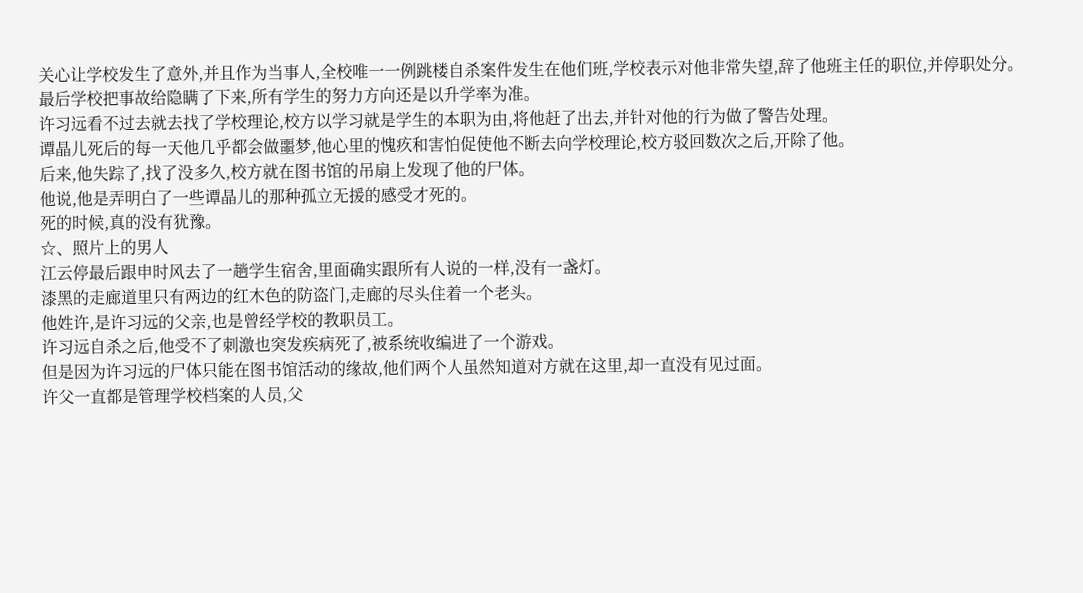关心让学校发生了意外,并且作为当事人,全校唯一一例跳楼自杀案件发生在他们班,学校表示对他非常失望,辞了他班主任的职位,并停职处分。
最后学校把事故给隐瞒了下来,所有学生的努力方向还是以升学率为准。
许习远看不过去就去找了学校理论,校方以学习就是学生的本职为由,将他赶了出去,并针对他的行为做了警告处理。
谭晶儿死后的每一天他几乎都会做噩梦,他心里的愧疚和害怕促使他不断去向学校理论,校方驳回数次之后,开除了他。
后来,他失踪了,找了没多久,校方就在图书馆的吊扇上发现了他的尸体。
他说,他是弄明白了一些谭晶儿的那种孤立无援的感受才死的。
死的时候,真的没有犹豫。
☆、照片上的男人
江云停最后跟申时风去了一趟学生宿舍,里面确实跟所有人说的一样,没有一盏灯。
漆黑的走廊道里只有两边的红木色的防盗门,走廊的尽头住着一个老头。
他姓许,是许习远的父亲,也是曾经学校的教职员工。
许习远自杀之后,他受不了刺激也突发疾病死了,被系统收编进了一个游戏。
但是因为许习远的尸体只能在图书馆活动的缘故,他们两个人虽然知道对方就在这里,却一直没有见过面。
许父一直都是管理学校档案的人员,父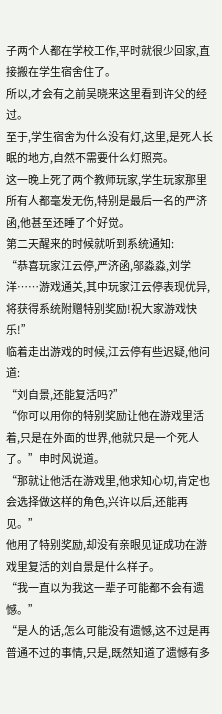子两个人都在学校工作,平时就很少回家,直接搬在学生宿舍住了。
所以,才会有之前吴晓来这里看到许父的经过。
至于,学生宿舍为什么没有灯,这里,是死人长眠的地方,自然不需要什么灯照亮。
这一晚上死了两个教师玩家,学生玩家那里所有人都毫发无伤,特别是最后一名的严济函,他甚至还睡了个好觉。
第二天醒来的时候就听到系统通知:
“恭喜玩家江云停,严济函,邬淼淼,刘学洋……游戏通关,其中玩家江云停表现优异,将获得系统附赠特别奖励!祝大家游戏快乐!”
临着走出游戏的时候,江云停有些迟疑,他问道:
“刘自景,还能复活吗?”
“你可以用你的特别奖励让他在游戏里活着,只是在外面的世界,他就只是一个死人了。”申时风说道。
“那就让他活在游戏里,他求知心切,肯定也会选择做这样的角色,兴许以后,还能再见。”
他用了特别奖励,却没有亲眼见证成功在游戏里复活的刘自景是什么样子。
“我一直以为我这一辈子可能都不会有遗憾。”
“是人的话,怎么可能没有遗憾,这不过是再普通不过的事情,只是,既然知道了遗憾有多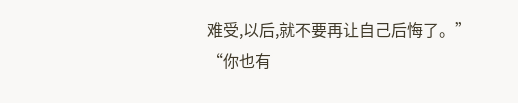难受,以后,就不要再让自己后悔了。”
“你也有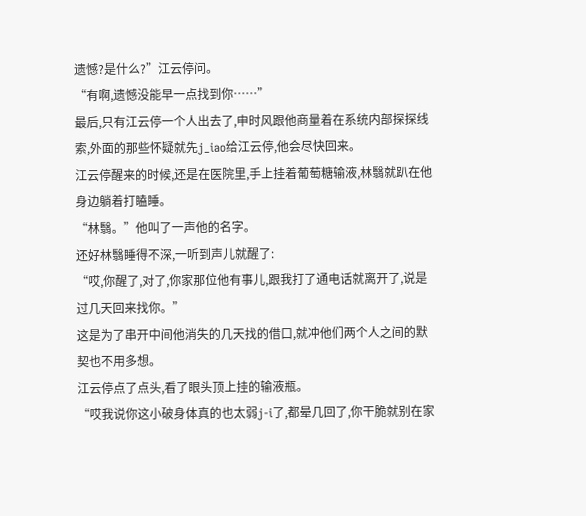遗憾?是什么?”江云停问。
“有啊,遗憾没能早一点找到你……”
最后,只有江云停一个人出去了,申时风跟他商量着在系统内部探探线索,外面的那些怀疑就先j_iao给江云停,他会尽快回来。
江云停醒来的时候,还是在医院里,手上挂着葡萄糖输液,林翳就趴在他身边躺着打瞌睡。
“林翳。”他叫了一声他的名字。
还好林翳睡得不深,一听到声儿就醒了:
“哎,你醒了,对了,你家那位他有事儿,跟我打了通电话就离开了,说是过几天回来找你。”
这是为了串开中间他消失的几天找的借口,就冲他们两个人之间的默契也不用多想。
江云停点了点头,看了眼头顶上挂的输液瓶。
“哎我说你这小破身体真的也太弱j-i了,都晕几回了,你干脆就别在家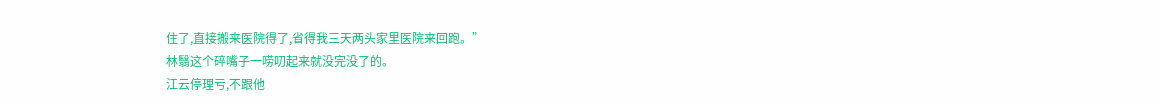住了,直接搬来医院得了,省得我三天两头家里医院来回跑。”
林翳这个碎嘴子一唠叨起来就没完没了的。
江云停理亏,不跟他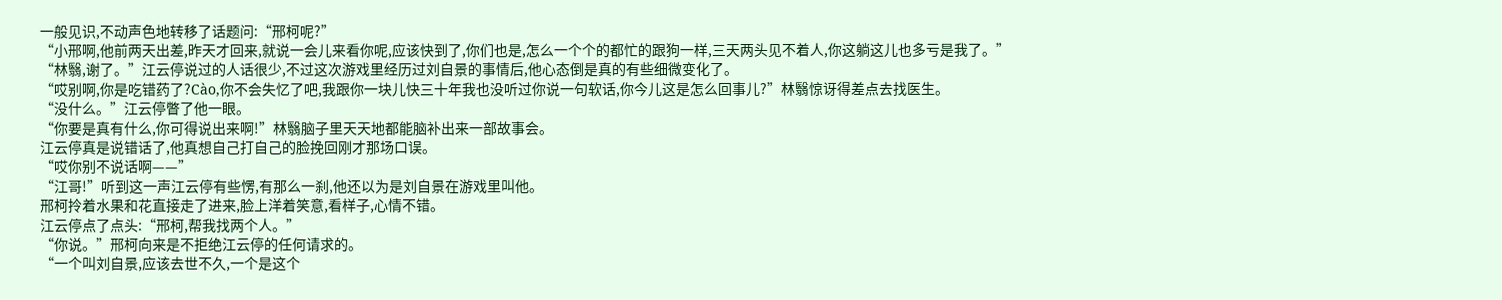一般见识,不动声色地转移了话题问:“邢柯呢?”
“小邢啊,他前两天出差,昨天才回来,就说一会儿来看你呢,应该快到了,你们也是,怎么一个个的都忙的跟狗一样,三天两头见不着人,你这躺这儿也多亏是我了。”
“林翳,谢了。”江云停说过的人话很少,不过这次游戏里经历过刘自景的事情后,他心态倒是真的有些细微变化了。
“哎别啊,你是吃错药了?Cào,你不会失忆了吧,我跟你一块儿快三十年我也没听过你说一句软话,你今儿这是怎么回事儿?”林翳惊讶得差点去找医生。
“没什么。”江云停瞥了他一眼。
“你要是真有什么,你可得说出来啊!”林翳脑子里天天地都能脑补出来一部故事会。
江云停真是说错话了,他真想自己打自己的脸挽回刚才那场口误。
“哎你别不说话啊——”
“江哥!”听到这一声江云停有些愣,有那么一刹,他还以为是刘自景在游戏里叫他。
邢柯拎着水果和花直接走了进来,脸上洋着笑意,看样子,心情不错。
江云停点了点头:“邢柯,帮我找两个人。”
“你说。”邢柯向来是不拒绝江云停的任何请求的。
“一个叫刘自景,应该去世不久,一个是这个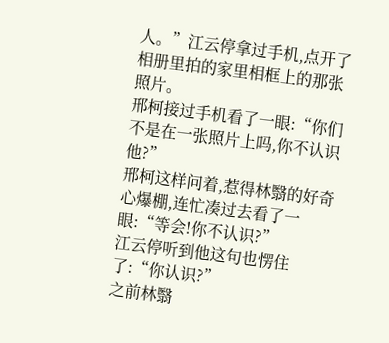人。”江云停拿过手机,点开了相册里拍的家里相框上的那张照片。
邢柯接过手机看了一眼:“你们不是在一张照片上吗,你不认识他?”
邢柯这样问着,惹得林翳的好奇心爆棚,连忙凑过去看了一眼:“等会!你不认识?”
江云停听到他这句也愣住了:“你认识?”
之前林翳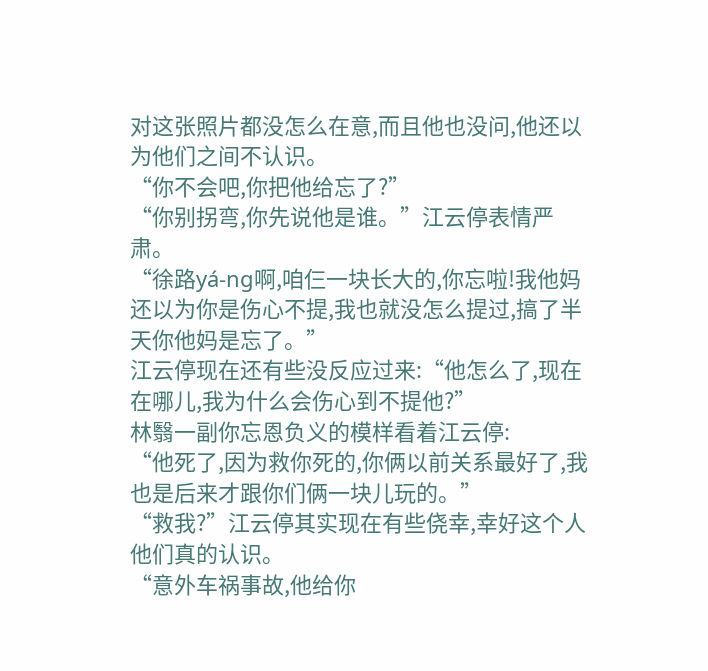对这张照片都没怎么在意,而且他也没问,他还以为他们之间不认识。
“你不会吧,你把他给忘了?”
“你别拐弯,你先说他是谁。”江云停表情严肃。
“徐路yá-ng啊,咱仨一块长大的,你忘啦!我他妈还以为你是伤心不提,我也就没怎么提过,搞了半天你他妈是忘了。”
江云停现在还有些没反应过来:“他怎么了,现在在哪儿,我为什么会伤心到不提他?”
林翳一副你忘恩负义的模样看着江云停:
“他死了,因为救你死的,你俩以前关系最好了,我也是后来才跟你们俩一块儿玩的。”
“救我?”江云停其实现在有些侥幸,幸好这个人他们真的认识。
“意外车祸事故,他给你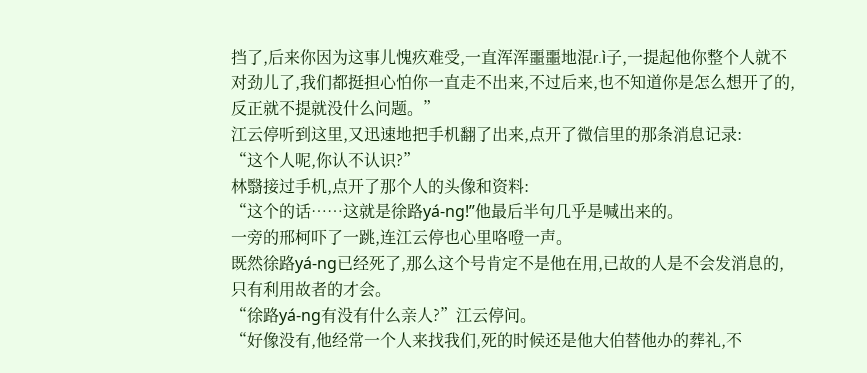挡了,后来你因为这事儿愧疚难受,一直浑浑噩噩地混r.ì子,一提起他你整个人就不对劲儿了,我们都挺担心怕你一直走不出来,不过后来,也不知道你是怎么想开了的,反正就不提就没什么问题。”
江云停听到这里,又迅速地把手机翻了出来,点开了微信里的那条消息记录:
“这个人呢,你认不认识?”
林翳接过手机,点开了那个人的头像和资料:
“这个的话……这就是徐路yá-ng!”他最后半句几乎是喊出来的。
一旁的邢柯吓了一跳,连江云停也心里咯噔一声。
既然徐路yá-ng已经死了,那么这个号肯定不是他在用,已故的人是不会发消息的,只有利用故者的才会。
“徐路yá-ng有没有什么亲人?”江云停问。
“好像没有,他经常一个人来找我们,死的时候还是他大伯替他办的葬礼,不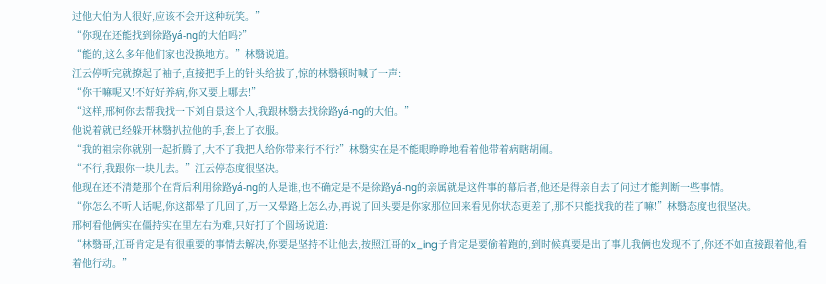过他大伯为人很好,应该不会开这种玩笑。”
“你现在还能找到徐路yá-ng的大伯吗?”
“能的,这么多年他们家也没换地方。”林翳说道。
江云停听完就撩起了袖子,直接把手上的针头给拔了,惊的林翳顿时喊了一声:
“你干嘛呢又!不好好养病,你又要上哪去!”
“这样,邢柯你去帮我找一下刘自景这个人,我跟林翳去找徐路yá-ng的大伯。”
他说着就已经躲开林翳扒拉他的手,套上了衣服。
“我的祖宗你就别一起折腾了,大不了我把人给你带来行不行?”林翳实在是不能眼睁睁地看着他带着病瞎胡闹。
“不行,我跟你一块儿去。”江云停态度很坚决。
他现在还不清楚那个在背后利用徐路yá-ng的人是谁,也不确定是不是徐路yá-ng的亲属就是这件事的幕后者,他还是得亲自去了问过才能判断一些事情。
“你怎么不听人话呢,你这都晕了几回了,万一又晕路上怎么办,再说了回头要是你家那位回来看见你状态更差了,那不只能找我的茬了嘛!”林翳态度也很坚决。
邢柯看他俩实在僵持实在里左右为难,只好打了个圆场说道:
“林翳哥,江哥肯定是有很重要的事情去解决,你要是坚持不让他去,按照江哥的x_ing子肯定是要偷着跑的,到时候真要是出了事儿我俩也发现不了,你还不如直接跟着他,看着他行动。”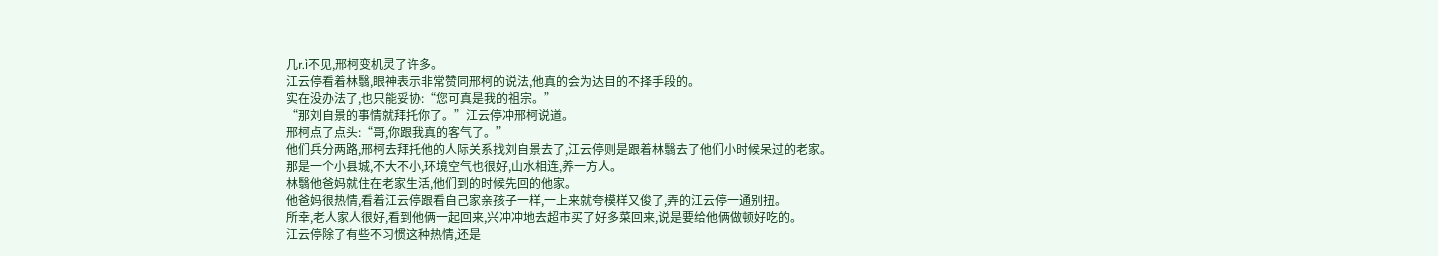几r.ì不见,邢柯变机灵了许多。
江云停看着林翳,眼神表示非常赞同邢柯的说法,他真的会为达目的不择手段的。
实在没办法了,也只能妥协:“您可真是我的祖宗。”
“那刘自景的事情就拜托你了。”江云停冲邢柯说道。
邢柯点了点头:“哥,你跟我真的客气了。”
他们兵分两路,邢柯去拜托他的人际关系找刘自景去了,江云停则是跟着林翳去了他们小时候呆过的老家。
那是一个小县城,不大不小,环境空气也很好,山水相连,养一方人。
林翳他爸妈就住在老家生活,他们到的时候先回的他家。
他爸妈很热情,看着江云停跟看自己家亲孩子一样,一上来就夸模样又俊了,弄的江云停一通别扭。
所幸,老人家人很好,看到他俩一起回来,兴冲冲地去超市买了好多菜回来,说是要给他俩做顿好吃的。
江云停除了有些不习惯这种热情,还是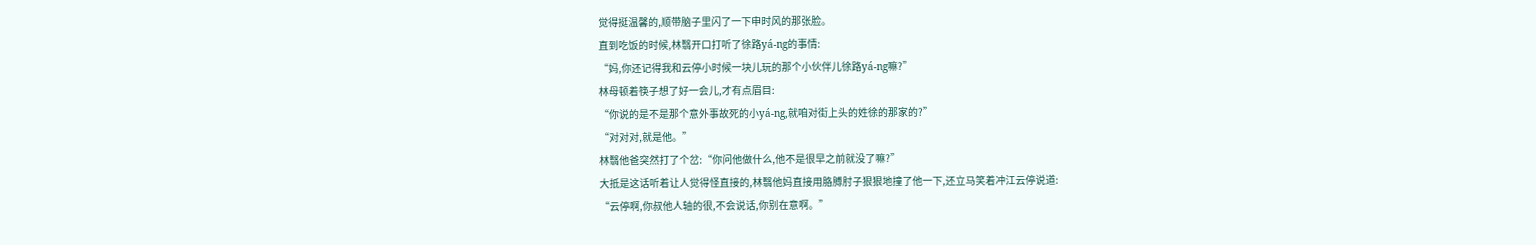觉得挺温馨的,顺带脑子里闪了一下申时风的那张脸。
直到吃饭的时候,林翳开口打听了徐路yá-ng的事情:
“妈,你还记得我和云停小时候一块儿玩的那个小伙伴儿徐路yá-ng嘛?”
林母顿着筷子想了好一会儿,才有点眉目:
“你说的是不是那个意外事故死的小yá-ng,就咱对街上头的姓徐的那家的?”
“对对对,就是他。”
林翳他爸突然打了个岔:“你问他做什么,他不是很早之前就没了嘛?”
大抵是这话听着让人觉得怪直接的,林翳他妈直接用胳膊肘子狠狠地撞了他一下,还立马笑着冲江云停说道:
“云停啊,你叔他人轴的很,不会说话,你别在意啊。”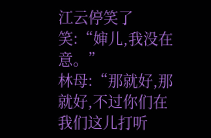江云停笑了笑:“婶儿,我没在意。”
林母:“那就好,那就好,不过你们在我们这儿打听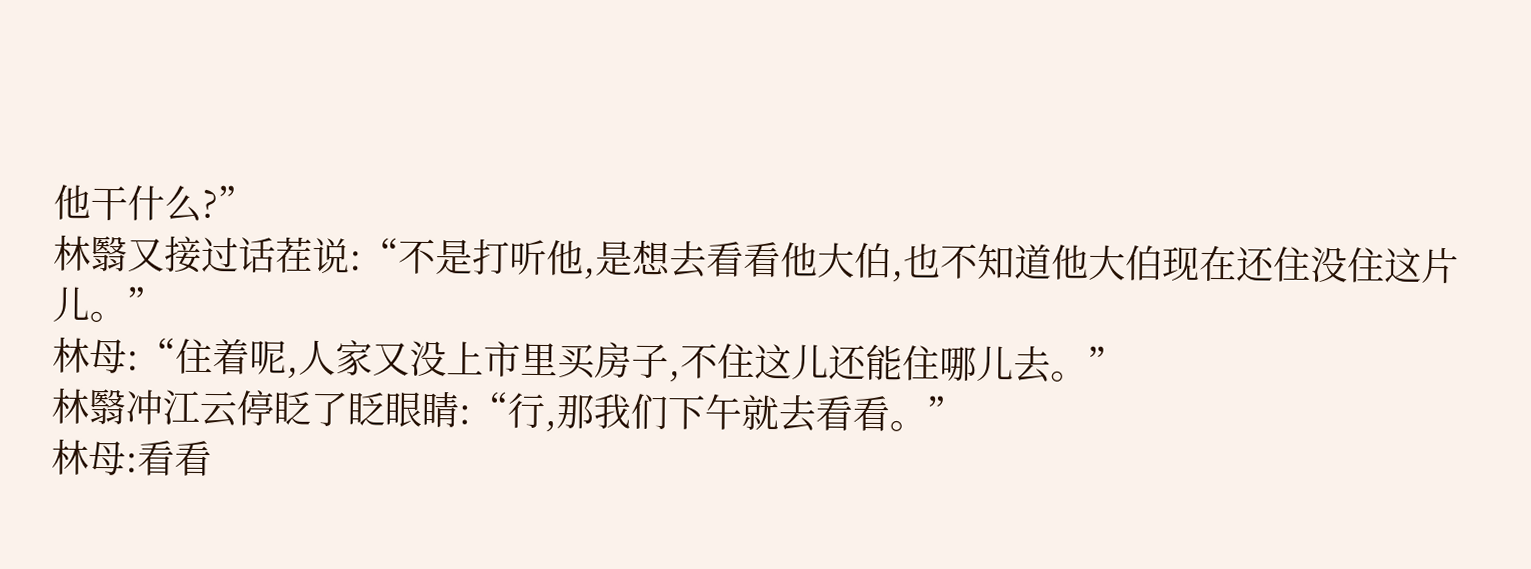他干什么?”
林翳又接过话茬说:“不是打听他,是想去看看他大伯,也不知道他大伯现在还住没住这片儿。”
林母:“住着呢,人家又没上市里买房子,不住这儿还能住哪儿去。”
林翳冲江云停眨了眨眼睛:“行,那我们下午就去看看。”
林母:看看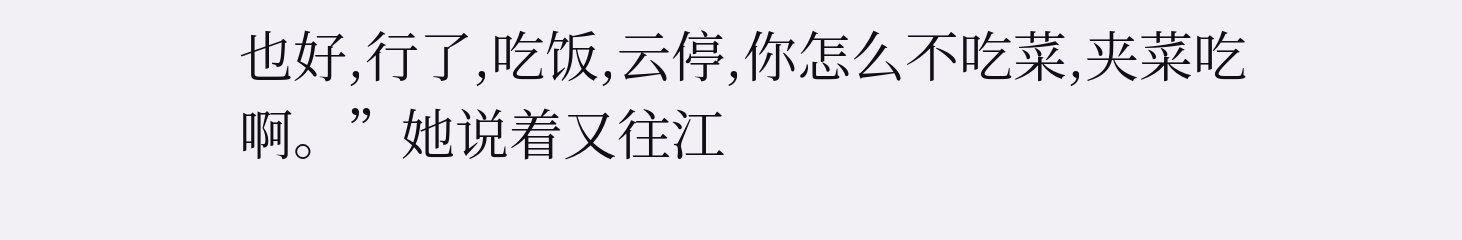也好,行了,吃饭,云停,你怎么不吃菜,夹菜吃啊。”她说着又往江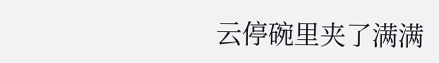云停碗里夹了满满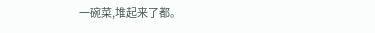一碗菜,堆起来了都。